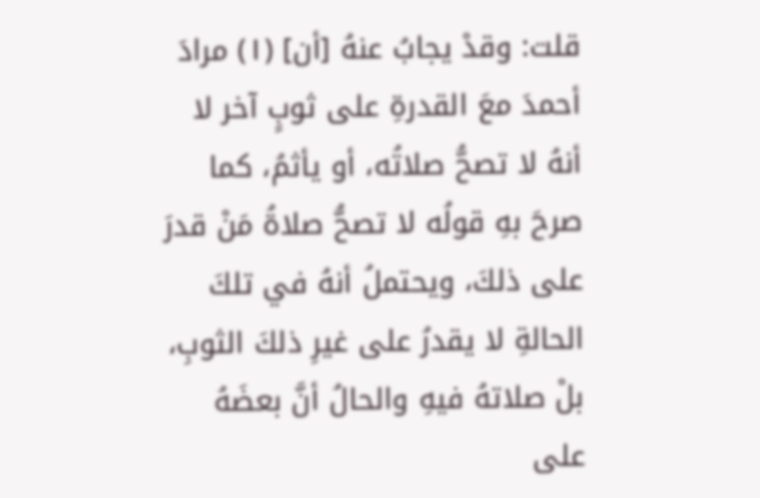قلت: وقدْ يجابُ عنهُ [أن] (١) مرادَ أحمدَ معَ القدرةِ على ثوبٍ آخر لا أنهُ لا تصحُّ صلاتُه، أو يأثمُ، كما صرحَ بهِ قولُه لا تصحُّ صلاةُ مَنْ قدرَ على ذلكَ، ويحتملُ أنهُ في تلكَ الحالةِ لا يقدرُ على غيرِ ذلكَ الثوبِ، بلْ صلاتهُ فيهِ والحالُ أنَّ بعضَهُ على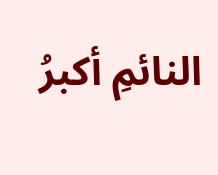النائمِ أكبرُ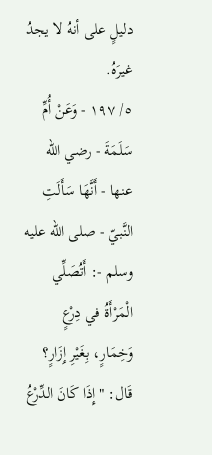دليلٍ على أنهُ لا يجدُ غيرَهُ.
٥/ ١٩٧ - وَعَنْ أُمِّ سَلَمَةَ - رضي الله عنها - أَنَّهَا سَأَلَتِ النَّبيّ - صلى الله عليه وسلم -: أَتُصَلِّي الْمَرْأَةُ في دِرْعٍ وَخِمَارٍ، بِغَيْرِ إِزَارٍ؟ قَال: "إِذَا كَانَ الدِّرْعُ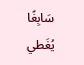سَابِغًا يُغَطي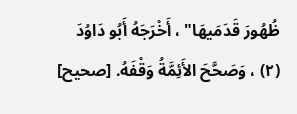ظُهُورَ قَدَمَيهَا" ، أَخْرَجَهُ أَبُو دَاوُدَ (٢) ، وَصَحَّحَ الأَئِمَّةُ وَقْفَهُ. [صحيح]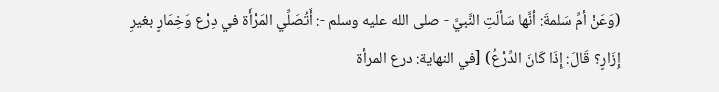(وَعَنْ أمِّ سَلمةَ: أنَّها سَألَتِ النَّبيَّ - صلى الله عليه وسلم -: أَتُصَلِّي المَرْأَة في دِرْع وَخِمَارٍ بغيرِ إِزَارٍ؟ قَالَ: إِذَا كَانَ الدِّرْعُ) [في النهاية: درع المرأة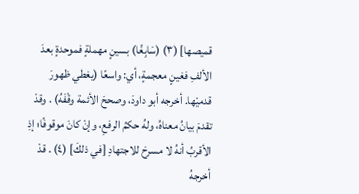قميصها] (٣) (سَابِغًا) بسينٍ مهملةٍ فموحدةٍ بعدَ الألفِ فغينٍ معجمةٍ، أي: واسعًا (يغطي ظهورَ قدميْها. أخرجه أبو داودَ، وصححَ الأئمة وقْفَهُ) . وقدْ تقدمَ بيانُ معناهُ، ولهُ حكمُ الرفعِ، وإنْ كانَ موقوفًا؛ إذِ الأقربُ أنهُ لا مسرحَ للاجتهادِ [في ذلكَ] (٤) . قدْ أخرجهُ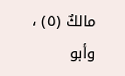مالكٌ (٥) ، وأبو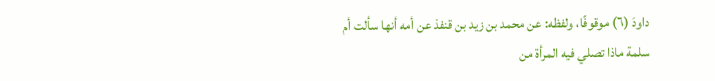داودَ (٦) موقوفًا، ولفظه: عن محمد بن زيد بن قنفذ عن أمه أنها سألت أم سلمة ماذا تصلي فيه المرأة من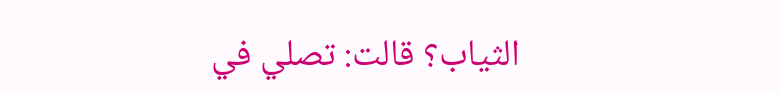الثياب؟ قالت: تصلي في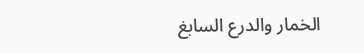الخمار والدرع السابغ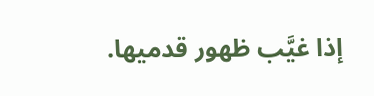إذا غيَّب ظهور قدميها.